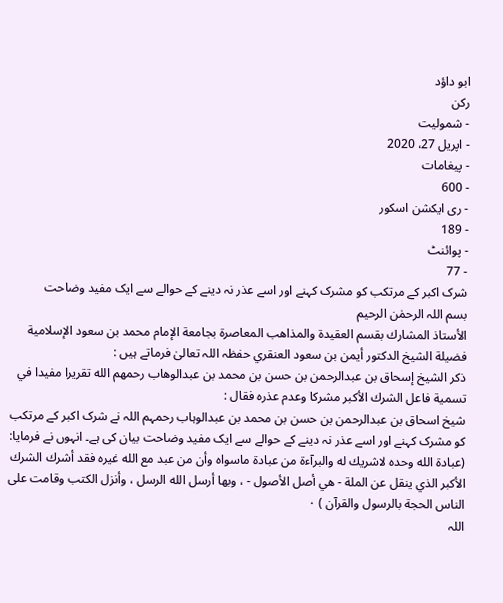ابو داؤد
رکن
- شمولیت
- اپریل 27، 2020
- پیغامات
- 600
- ری ایکشن اسکور
- 189
- پوائنٹ
- 77
شرک اکبر کے مرتکب کو مشرک کہنے اور اسے عذر نہ دینے کے حوالے سے ایک مفید وضاحت
بسم اللہ الرحمٰن الرحیم
الأستاذ المشارك بقسم العقيدة والمذاهب المعاصرة بجامعة الإمام محمد بن سعود الإسلامية فضيلة الشیخ الدكتور أيمن بن سعود العنقري حفظہ اللہ تعالیٰ فرماتے ہیں :
ذكر الشيخ إسحاق بن عبدالرحمن بن حسن بن محمد بن عبدالوهاب رحمهم الله تقريرا مفيدا في تسمية فاعل الشرك الأكبر مشركا وعدم عذره فقال :
شیخ اسحاق بن عبدالرحمن بن حسن بن محمد بن عبدالوہاب رحمہم اللہ نے شرک اکبر کے مرتکب کو مشرک کہنے اور اسے عذر نہ دینے کے حوالے سے ایک مفید وضاحت بیان کی ہے۔ انہوں نے فرمایا:
(عبادة الله وحده لاشريك له والبرآءة من عبادة ماسواه وأن من عبد مع الله غيره فقد أشرك الشرك الأكبر الذي ينقل عن الملة - هي أصل الأصول - ، وبها أرسل الله الرسل ، وأنزل الكتب وقامت على الناس الحجة بالرسول والقرآن ) ٠
اللہ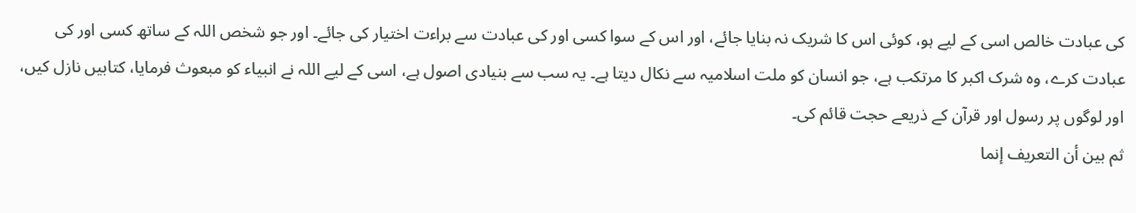کی عبادت خالص اسی کے لیے ہو، کوئی اس کا شریک نہ بنایا جائے، اور اس کے سوا کسی اور کی عبادت سے براءت اختیار کی جائے۔ اور جو شخص اللہ کے ساتھ کسی اور کی عبادت کرے، وہ شرک اکبر کا مرتکب ہے، جو انسان کو ملت اسلامیہ سے نکال دیتا ہے۔ یہ سب سے بنیادی اصول ہے، اسی کے لیے اللہ نے انبیاء کو مبعوث فرمایا، کتابیں نازل کیں، اور لوگوں پر رسول اور قرآن کے ذریعے حجت قائم کی۔
ثم بين أن التعريف إنما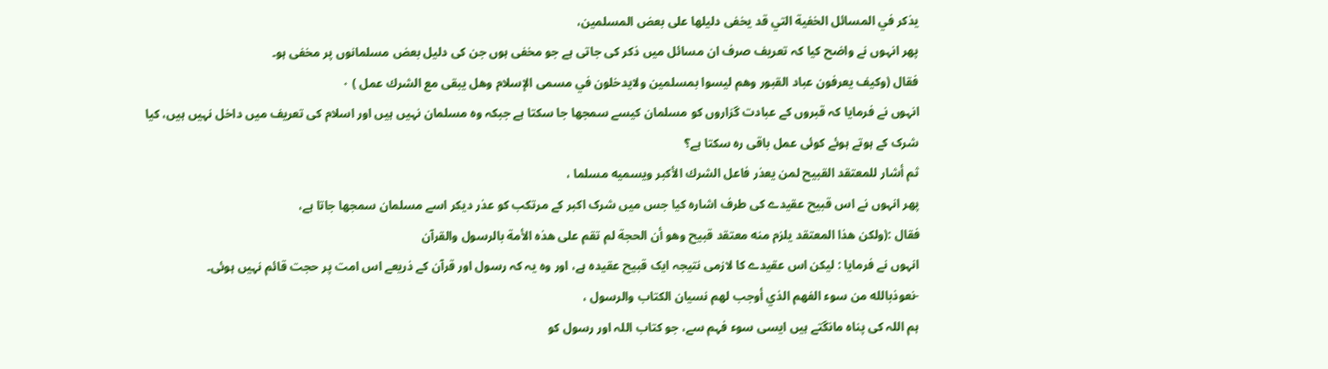يذكر في المسائل الخفية التي قد يخفى دليلها على بعض المسلمين،
پھر انہوں نے واضح کیا کہ تعریف صرف ان مسائل میں ذکر کی جاتی ہے جو مخفی ہوں جن کی دلیل بعض مسلمانوں پر مخفی ہو۔
فقال (وكيف يعرفون عباد القبور وهم ليسوا بمسلمين ولايدخلون في مسمى الإسلام وهل يبقى مع الشرك عمل ) ٠
انہوں نے فرمایا کہ قبروں کے عبادت گزاروں کو مسلمان کیسے سمجھا جا سکتا ہے جبکہ وہ مسلمان نہیں ہیں اور اسلام کی تعریف میں داخل نہیں ہیں، کیا شرک کے ہوتے ہوئے کوئی عمل باقی رہ سکتا ہے؟
ثم أشار للمعتقد القبيح لمن يعذر فاعل الشرك الأكبر ويسميه مسلما ،
پھر انہوں نے اس قبیح عقیدے کی طرف اشارہ کیا جس میں شرک اکبر کے مرتکب کو عذر دیکر اسے مسلمان سمجھا جاتا ہے،
فقال :(ولكن هذا المعتقد يلزم منه معتقد قبيح وهو أن الحجة لم تقم على هذه الأمة بالرسول والقرآن
انہوں نے فرمایا : لیکن اس عقیدے کا لازمی نتیجہ ایک قبیح عقیدہ ہے، اور وہ یہ کہ رسول اور قرآن کے ذریعے اس امت پر حجت قائم نہیں ہوئی۔
-نعوذبالله من سوء الفهم الذي أوجب لهم نسيان الكتاب والرسول ،
ہم اللہ کی پناہ مانگتے ہیں ایسی سوء فہم سے، جو کتاب اللہ اور رسول کو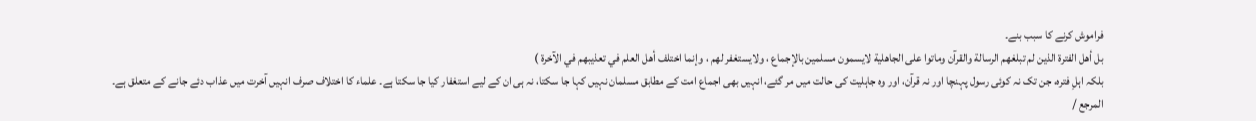فراموش کرنے کا سبب بنے۔
بل أهل الفترة الذين لم تبلغهم الرسالة والقرآن وماتوا على الجاهلية لايسمون مسلمين بالإجماع ، ولايستغفر لهم ، وإنما اختلف أهل العلم في تعذيبهم في الآخرة )
بلکہ اہلِ فترہ، جن تک نہ کوئی رسول پہنچا اور نہ قرآن، اور وہ جاہلیت کی حالت میں مر گئے، انہیں بھی اجماع امت کے مطابق مسلمان نہیں کہا جا سکتا، نہ ہی ان کے لیے استغفار کیا جا سکتا ہے۔ علماء کا اختلاف صرف انہیں آخرت میں عذاب دئے جانے کے متعلق ہے۔
المرجع /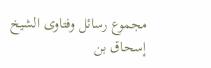مجموع رسائل وفتاوى الشيخ إسحاق بن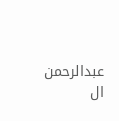عبدالرحمن ال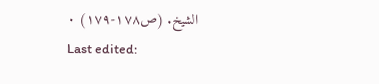الشيخ. (ص١٧٨-١٧٩) ٠
Last edited: